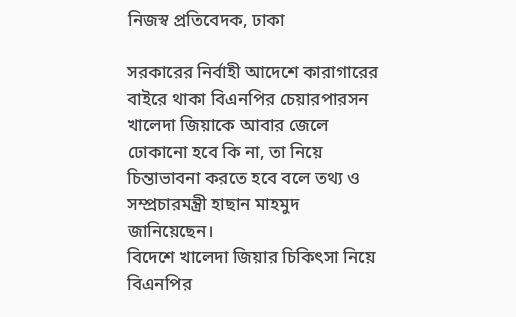নিজস্ব প্রতিবেদক, ঢাকা

সরকারের নির্বাহী আদেশে কারাগারের বাইরে থাকা বিএনপির চেয়ারপারসন খালেদা জিয়াকে আবার জেলে ঢোকানো হবে কি না, তা নিয়ে চিন্তাভাবনা করতে হবে বলে তথ্য ও সম্প্রচারমন্ত্রী হাছান মাহমুদ জানিয়েছেন।
বিদেশে খালেদা জিয়ার চিকিৎসা নিয়ে বিএনপির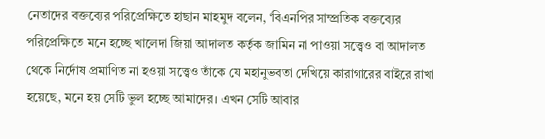নেতাদের বক্তব্যের পরিপ্রেক্ষিতে হাছান মাহমুদ বলেন, ‘বিএনপির সাম্প্রতিক বক্তব্যের পরিপ্রেক্ষিতে মনে হচ্ছে খালেদা জিয়া আদালত কর্তৃক জামিন না পাওয়া সত্ত্বেও বা আদালত থেকে নির্দোষ প্রমাণিত না হওয়া সত্ত্বেও তাঁকে যে মহানুভবতা দেখিয়ে কারাগারের বাইরে রাখা হয়েছে, মনে হয় সেটি ভুল হচ্ছে আমাদের। এখন সেটি আবার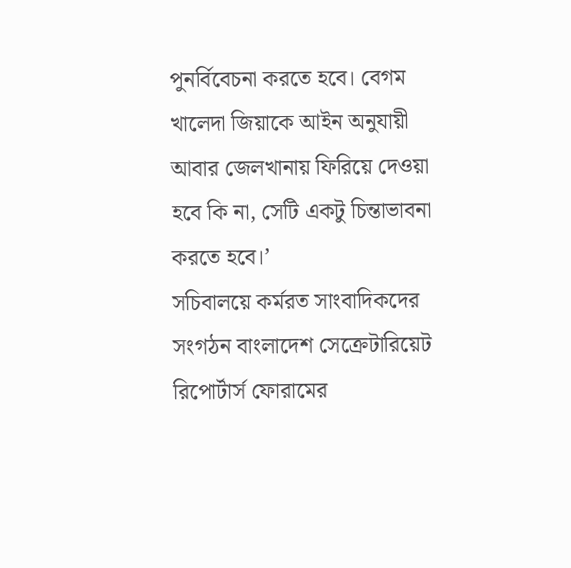পুনর্বিবেচনা করতে হবে। বেগম খালেদা জিয়াকে আইন অনুযায়ী আবার জেলখানায় ফিরিয়ে দেওয়া হবে কি না, সেটি একটু চিন্তাভাবনা করতে হবে।’
সচিবালয়ে কর্মরত সাংবাদিকদের সংগঠন বাংলাদেশ সেক্রেটারিয়েট রিপোর্টার্স ফোরামের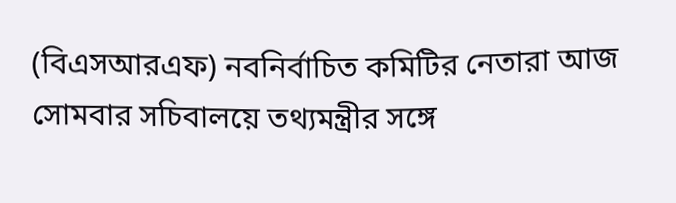(বিএসআরএফ) নবনির্বাচিত কমিটির নেতারা আজ সোমবার সচিবালয়ে তথ্যমন্ত্রীর সঙ্গে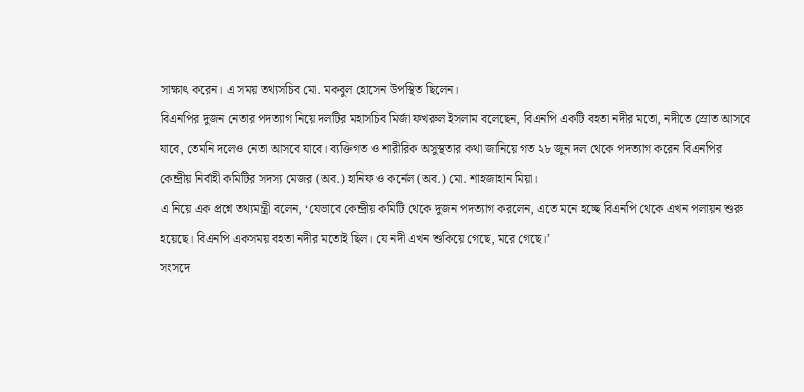সাক্ষাৎ করেন। এ সময় তথ্যসচিব মো. মকবুল হোসেন উপস্থিত ছিলেন।
বিএনপির দুজন নেতার পদত্যাগ নিয়ে দলটির মহাসচিব মির্জা ফখরুল ইসলাম বলেছেন, বিএনপি একটি বহতা নদীর মতো, নদীতে স্রোত আসবে যাবে, তেমনি দলেও নেতা আসবে যাবে। ব্যক্তিগত ও শারীরিক অসুস্থতার কথা জানিয়ে গত ২৮ জুন দল থেকে পদত্যাগ করেন বিএনপির কেন্দ্রীয় নির্বাহী কমিটির সদস্য মেজর (অব.) হানিফ ও কর্নেল (অব.) মো. শাহজাহান মিয়া।
এ নিয়ে এক প্রশ্নে তথ্যমন্ত্রী বলেন, ‘যেভাবে কেন্দ্রীয় কমিটি থেকে দুজন পদত্যাগ করলেন, এতে মনে হচ্ছে বিএনপি থেকে এখন পলায়ন শুরু হয়েছে। বিএনপি একসময় বহতা নদীর মতোই ছিল। যে নদী এখন শুকিয়ে গেছে, মরে গেছে।’
সংসদে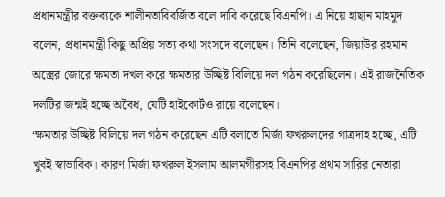প্রধানমন্ত্রীর বক্তব্যকে শালীনতাবিবর্জিত বলে দাবি করেছে বিএনপি। এ নিয়ে হাছান মাহমুদ বলেন, প্রধানমন্ত্রী কিছু অপ্রিয় সত্য কথা সংসদে বলেছেন। তিনি বলেছেন, জিয়াউর রহমান অস্ত্রের জোরে ক্ষমতা দখল করে ক্ষমতার উচ্ছিষ্ট বিলিয়ে দল গঠন করেছিলেন। এই রাজনৈতিক দলটির জন্মই হচ্ছে অবৈধ, যেটি হাইকোর্টও রায়ে বলেছেন।
‘ক্ষমতার উচ্ছিষ্ট বিলিয়ে দল গঠন করেছেন এটি বলাতে মির্জা ফখরুলদের গাত্রদাহ হচ্ছে, এটি খুবই স্বাভাবিক। কারণ মির্জা ফখরুল ইসলাম আলমগীরসহ বিএনপির প্রথম সারির নেতারা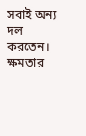সবাই অন্য দল করতেন। ক্ষমতার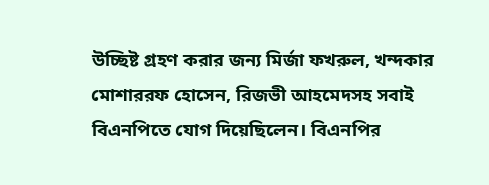উচ্ছিষ্ট গ্রহণ করার জন্য মির্জা ফখরুল, খন্দকার মোশাররফ হোসেন, রিজভী আহমেদসহ সবাই বিএনপিতে যোগ দিয়েছিলেন। বিএনপির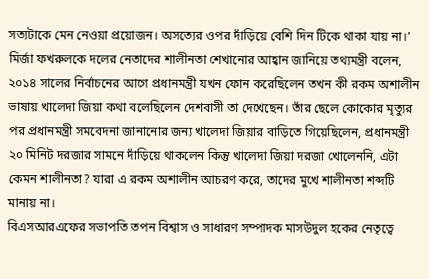সত্যটাকে মেন নেওয়া প্রয়োজন। অসত্যের ওপর দাঁড়িয়ে বেশি দিন টিকে থাকা যায় না।’
মির্জা ফখরুলকে দলের নেতাদের শালীনতা শেখানোর আহ্বান জানিয়ে তথ্যমন্ত্রী বলেন, ২০১৪ সালের নির্বাচনের আগে প্রধানমন্ত্রী যখন ফোন করেছিলেন তখন কী রকম অশালীন ভাষায় খালেদা জিয়া কথা বলেছিলেন দেশবাসী তা দেখেছেন। তাঁর ছেলে কোকোর মৃত্যুর পর প্রধানমন্ত্রী সমবেদনা জানানোর জন্য খালেদা জিয়ার বাড়িতে গিয়েছিলেন, প্রধানমন্ত্রী ২০ মিনিট দরজার সামনে দাঁড়িয়ে থাকলেন কিন্তু খালেদা জিয়া দরজা খোলেননি, এটা কেমন শালীনতা? যারা এ রকম অশালীন আচরণ করে, তাদের মুখে শালীনতা শব্দটি মানায় না।
বিএসআরএফের সভাপতি তপন বিশ্বাস ও সাধারণ সম্পাদক মাসউদুল হকের নেতৃত্বে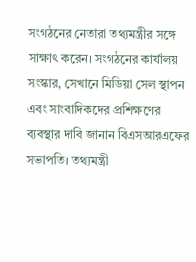সংগঠনের নেতারা তথ্যমন্ত্রীর সঙ্গে সাক্ষাৎ করেন। সংগঠনের কার্যালয় সংস্কার, সেখানে মিডিয়া সেল স্থাপন এবং সাংবাদিকদের প্রশিক্ষণের ব্যবস্থার দাবি জানান বিএসআরএফের সভাপতি। তথ্যমন্ত্রী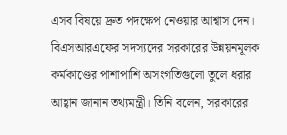এসব বিষয়ে দ্রুত পদক্ষেপ নেওয়ার আশ্বাস দেন।
বিএসআরএফের সদস্যদের সরকারের উন্নয়নমূলক কর্মকাণ্ডের পাশাপাশি অসংগতিগুলো তুলে ধরার আহ্বান জানান তথ্যমন্ত্রী। তিনি বলেন, সরকারের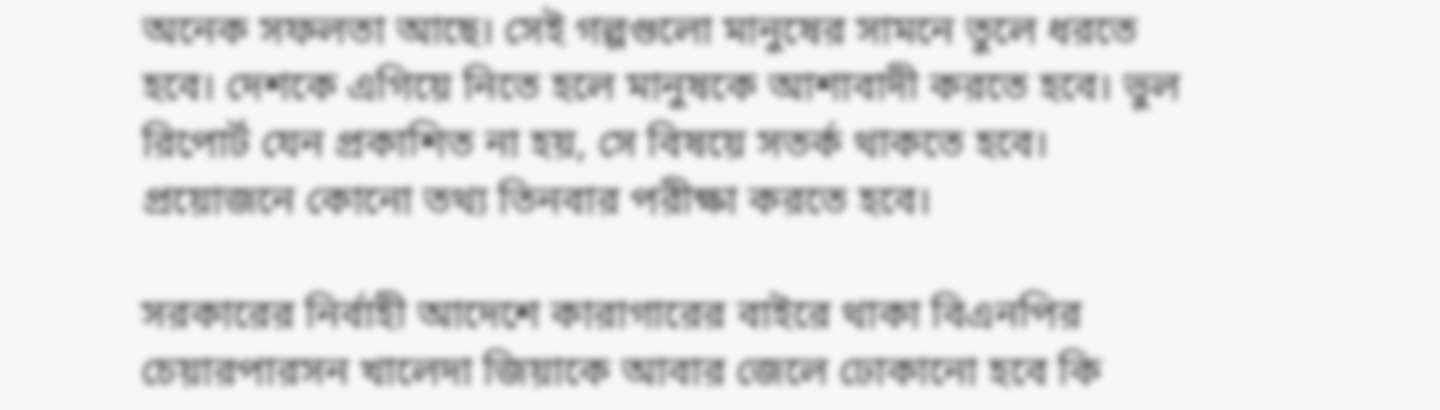অনেক সফলতা আছে। সেই গল্পগুলো মানুষের সামনে তুলে ধরতে হবে। দেশকে এগিয়ে নিতে হলে মানুষকে আশাবাদী করতে হবে। ভুল রিপোর্ট যেন প্রকাশিত না হয়, সে বিষয়ে সতর্ক থাকতে হবে। প্রয়োজনে কোনো তথ্য তিনবার পরীক্ষা করতে হবে।

সরকারের নির্বাহী আদেশে কারাগারের বাইরে থাকা বিএনপির চেয়ারপারসন খালেদা জিয়াকে আবার জেলে ঢোকানো হবে কি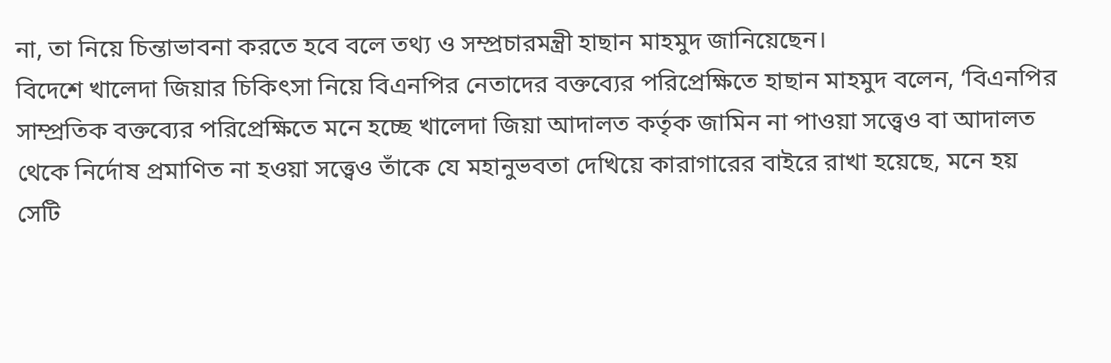না, তা নিয়ে চিন্তাভাবনা করতে হবে বলে তথ্য ও সম্প্রচারমন্ত্রী হাছান মাহমুদ জানিয়েছেন।
বিদেশে খালেদা জিয়ার চিকিৎসা নিয়ে বিএনপির নেতাদের বক্তব্যের পরিপ্রেক্ষিতে হাছান মাহমুদ বলেন, ‘বিএনপির সাম্প্রতিক বক্তব্যের পরিপ্রেক্ষিতে মনে হচ্ছে খালেদা জিয়া আদালত কর্তৃক জামিন না পাওয়া সত্ত্বেও বা আদালত থেকে নির্দোষ প্রমাণিত না হওয়া সত্ত্বেও তাঁকে যে মহানুভবতা দেখিয়ে কারাগারের বাইরে রাখা হয়েছে, মনে হয় সেটি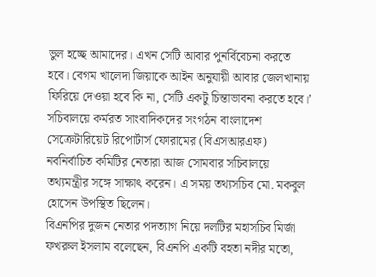ভুল হচ্ছে আমাদের। এখন সেটি আবার পুনর্বিবেচনা করতে হবে। বেগম খালেদা জিয়াকে আইন অনুযায়ী আবার জেলখানায় ফিরিয়ে দেওয়া হবে কি না, সেটি একটু চিন্তাভাবনা করতে হবে।’
সচিবালয়ে কর্মরত সাংবাদিকদের সংগঠন বাংলাদেশ সেক্রেটারিয়েট রিপোর্টার্স ফোরামের (বিএসআরএফ) নবনির্বাচিত কমিটির নেতারা আজ সোমবার সচিবালয়ে তথ্যমন্ত্রীর সঙ্গে সাক্ষাৎ করেন। এ সময় তথ্যসচিব মো. মকবুল হোসেন উপস্থিত ছিলেন।
বিএনপির দুজন নেতার পদত্যাগ নিয়ে দলটির মহাসচিব মির্জা ফখরুল ইসলাম বলেছেন, বিএনপি একটি বহতা নদীর মতো,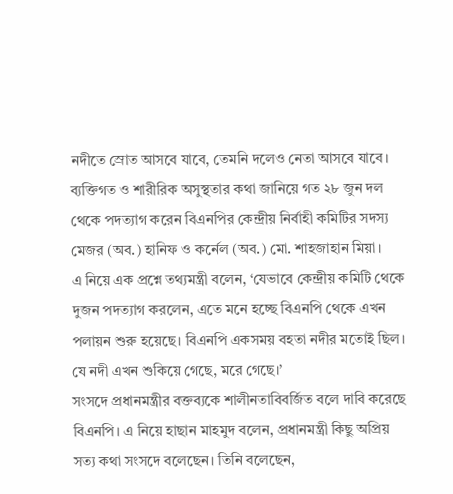নদীতে স্রোত আসবে যাবে, তেমনি দলেও নেতা আসবে যাবে। ব্যক্তিগত ও শারীরিক অসুস্থতার কথা জানিয়ে গত ২৮ জুন দল থেকে পদত্যাগ করেন বিএনপির কেন্দ্রীয় নির্বাহী কমিটির সদস্য মেজর (অব.) হানিফ ও কর্নেল (অব.) মো. শাহজাহান মিয়া।
এ নিয়ে এক প্রশ্নে তথ্যমন্ত্রী বলেন, ‘যেভাবে কেন্দ্রীয় কমিটি থেকে দুজন পদত্যাগ করলেন, এতে মনে হচ্ছে বিএনপি থেকে এখন পলায়ন শুরু হয়েছে। বিএনপি একসময় বহতা নদীর মতোই ছিল। যে নদী এখন শুকিয়ে গেছে, মরে গেছে।’
সংসদে প্রধানমন্ত্রীর বক্তব্যকে শালীনতাবিবর্জিত বলে দাবি করেছে বিএনপি। এ নিয়ে হাছান মাহমুদ বলেন, প্রধানমন্ত্রী কিছু অপ্রিয় সত্য কথা সংসদে বলেছেন। তিনি বলেছেন,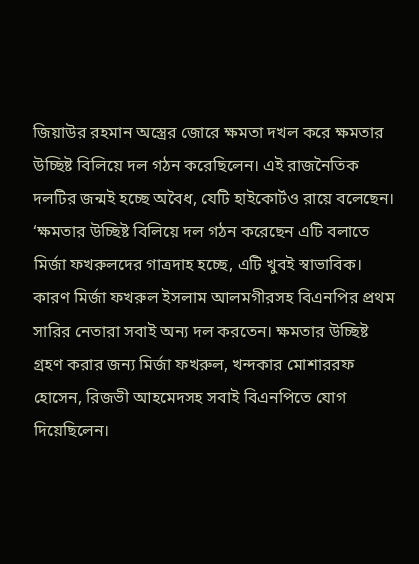জিয়াউর রহমান অস্ত্রের জোরে ক্ষমতা দখল করে ক্ষমতার উচ্ছিষ্ট বিলিয়ে দল গঠন করেছিলেন। এই রাজনৈতিক দলটির জন্মই হচ্ছে অবৈধ, যেটি হাইকোর্টও রায়ে বলেছেন।
‘ক্ষমতার উচ্ছিষ্ট বিলিয়ে দল গঠন করেছেন এটি বলাতে মির্জা ফখরুলদের গাত্রদাহ হচ্ছে, এটি খুবই স্বাভাবিক। কারণ মির্জা ফখরুল ইসলাম আলমগীরসহ বিএনপির প্রথম সারির নেতারা সবাই অন্য দল করতেন। ক্ষমতার উচ্ছিষ্ট গ্রহণ করার জন্য মির্জা ফখরুল, খন্দকার মোশাররফ হোসেন, রিজভী আহমেদসহ সবাই বিএনপিতে যোগ দিয়েছিলেন।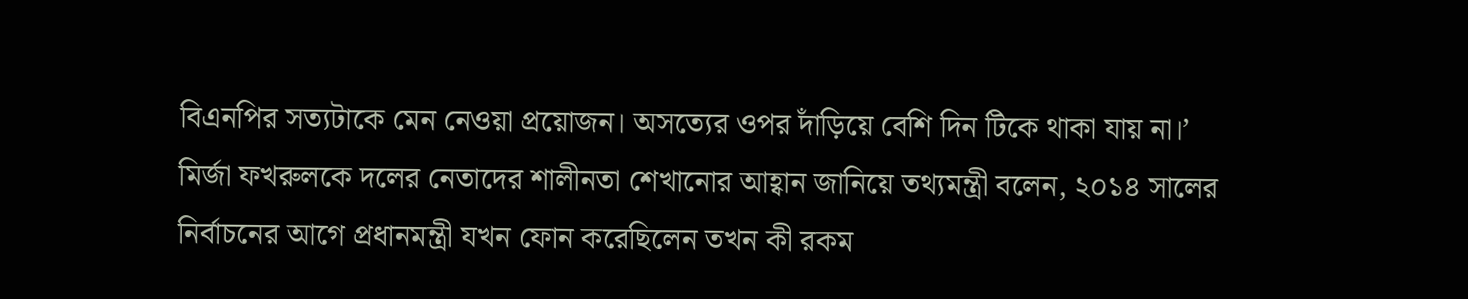বিএনপির সত্যটাকে মেন নেওয়া প্রয়োজন। অসত্যের ওপর দাঁড়িয়ে বেশি দিন টিকে থাকা যায় না।’
মির্জা ফখরুলকে দলের নেতাদের শালীনতা শেখানোর আহ্বান জানিয়ে তথ্যমন্ত্রী বলেন, ২০১৪ সালের নির্বাচনের আগে প্রধানমন্ত্রী যখন ফোন করেছিলেন তখন কী রকম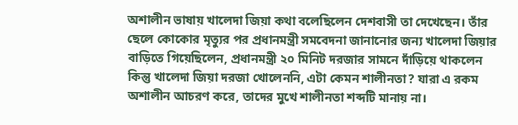অশালীন ভাষায় খালেদা জিয়া কথা বলেছিলেন দেশবাসী তা দেখেছেন। তাঁর ছেলে কোকোর মৃত্যুর পর প্রধানমন্ত্রী সমবেদনা জানানোর জন্য খালেদা জিয়ার বাড়িতে গিয়েছিলেন, প্রধানমন্ত্রী ২০ মিনিট দরজার সামনে দাঁড়িয়ে থাকলেন কিন্তু খালেদা জিয়া দরজা খোলেননি, এটা কেমন শালীনতা? যারা এ রকম অশালীন আচরণ করে, তাদের মুখে শালীনতা শব্দটি মানায় না।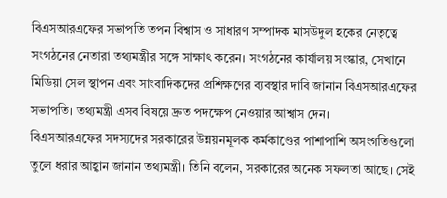বিএসআরএফের সভাপতি তপন বিশ্বাস ও সাধারণ সম্পাদক মাসউদুল হকের নেতৃত্বে সংগঠনের নেতারা তথ্যমন্ত্রীর সঙ্গে সাক্ষাৎ করেন। সংগঠনের কার্যালয় সংস্কার, সেখানে মিডিয়া সেল স্থাপন এবং সাংবাদিকদের প্রশিক্ষণের ব্যবস্থার দাবি জানান বিএসআরএফের সভাপতি। তথ্যমন্ত্রী এসব বিষয়ে দ্রুত পদক্ষেপ নেওয়ার আশ্বাস দেন।
বিএসআরএফের সদস্যদের সরকারের উন্নয়নমূলক কর্মকাণ্ডের পাশাপাশি অসংগতিগুলো তুলে ধরার আহ্বান জানান তথ্যমন্ত্রী। তিনি বলেন, সরকারের অনেক সফলতা আছে। সেই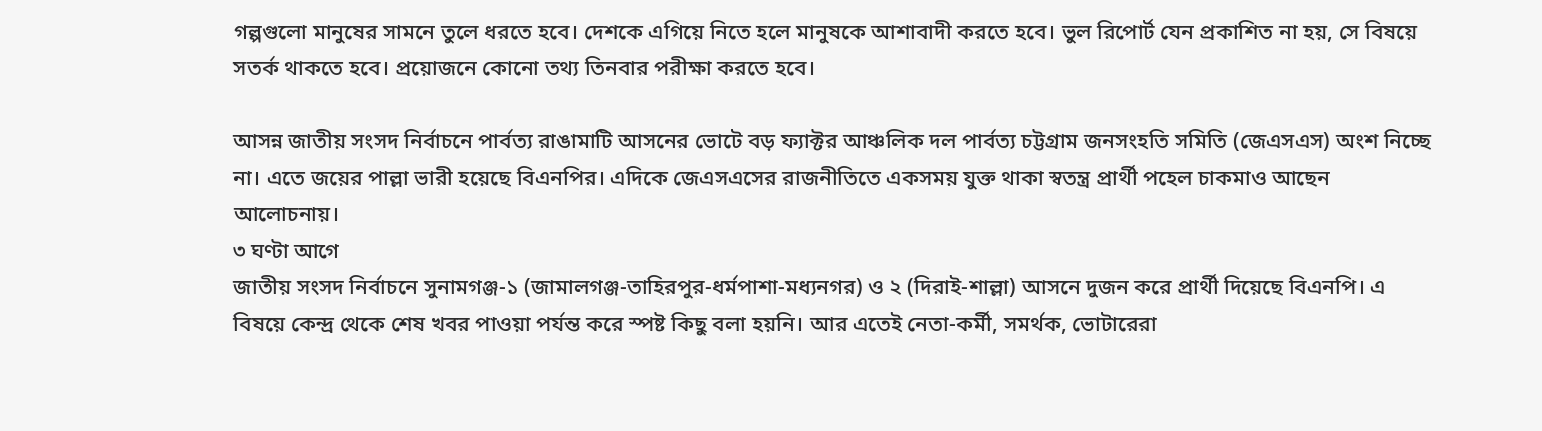গল্পগুলো মানুষের সামনে তুলে ধরতে হবে। দেশকে এগিয়ে নিতে হলে মানুষকে আশাবাদী করতে হবে। ভুল রিপোর্ট যেন প্রকাশিত না হয়, সে বিষয়ে সতর্ক থাকতে হবে। প্রয়োজনে কোনো তথ্য তিনবার পরীক্ষা করতে হবে।

আসন্ন জাতীয় সংসদ নির্বাচনে পার্বত্য রাঙামাটি আসনের ভোটে বড় ফ্যাক্টর আঞ্চলিক দল পার্বত্য চট্টগ্রাম জনসংহতি সমিতি (জেএসএস) অংশ নিচ্ছে না। এতে জয়ের পাল্লা ভারী হয়েছে বিএনপির। এদিকে জেএসএসের রাজনীতিতে একসময় যুক্ত থাকা স্বতন্ত্র প্রার্থী পহেল চাকমাও আছেন আলোচনায়।
৩ ঘণ্টা আগে
জাতীয় সংসদ নির্বাচনে সুনামগঞ্জ-১ (জামালগঞ্জ-তাহিরপুর-ধর্মপাশা-মধ্যনগর) ও ২ (দিরাই-শাল্লা) আসনে দুজন করে প্রার্থী দিয়েছে বিএনপি। এ বিষয়ে কেন্দ্র থেকে শেষ খবর পাওয়া পর্যন্ত করে স্পষ্ট কিছু বলা হয়নি। আর এতেই নেতা-কর্মী, সমর্থক, ভোটারেরা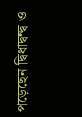পড়েছেন দ্বিধাদ্বন্দ্ব ও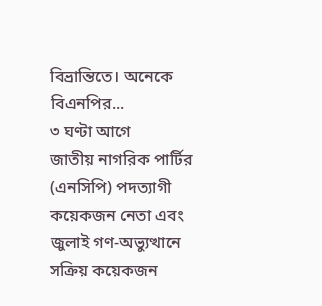বিভ্রান্তিতে। অনেকে বিএনপির...
৩ ঘণ্টা আগে
জাতীয় নাগরিক পার্টির (এনসিপি) পদত্যাগী কয়েকজন নেতা এবং জুলাই গণ-অভ্যুত্থানে সক্রিয় কয়েকজন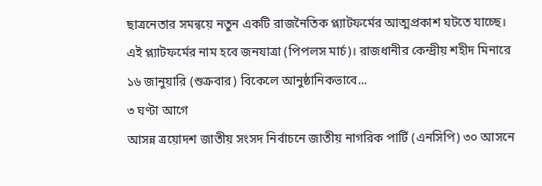ছাত্রনেতার সমন্বয়ে নতুন একটি রাজনৈতিক প্ল্যাটফর্মের আত্মপ্রকাশ ঘটতে যাচ্ছে। এই প্ল্যাটফর্মের নাম হবে জনযাত্রা (পিপলস মার্চ)। রাজধানীর কেন্দ্রীয় শহীদ মিনারে ১৬ জানুয়ারি (শুক্রবার) বিকেলে আনুষ্ঠানিকভাবে...
৩ ঘণ্টা আগে
আসন্ন ত্রয়োদশ জাতীয় সংসদ নির্বাচনে জাতীয় নাগরিক পার্টি (এনসিপি) ৩০ আসনে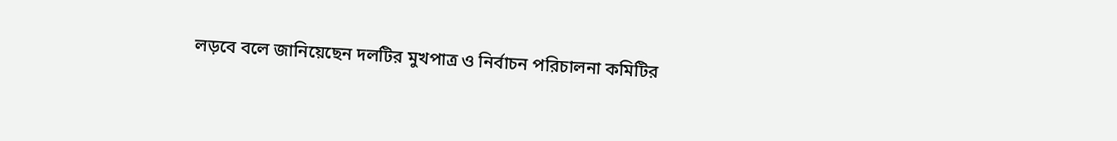লড়বে বলে জানিয়েছেন দলটির মুখপাত্র ও নির্বাচন পরিচালনা কমিটির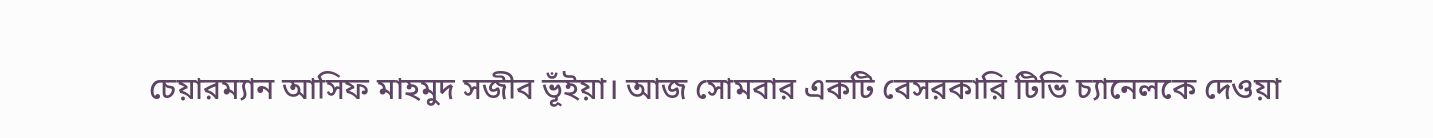চেয়ারম্যান আসিফ মাহমুদ সজীব ভূঁইয়া। আজ সোমবার একটি বেসরকারি টিভি চ্যানেলকে দেওয়া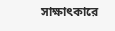সাক্ষাৎকারে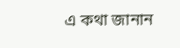এ কথা জানান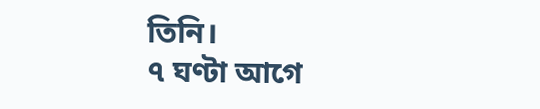তিনি।
৭ ঘণ্টা আগে